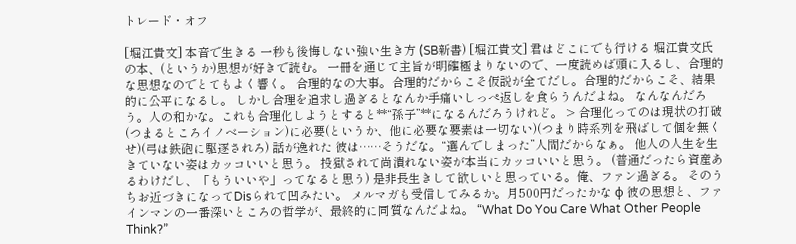トレード・オフ

[堀江貴文] 本音で生きる 一秒も後悔しない強い生き方 (SB新書) [堀江貴文] 君はどこにでも行ける 堀江貴文氏の本、(というか)思想が好きで読む。 一冊を通じて主旨が明確極まりないので、一度読めば頭に入るし、合理的な思想なのでとてもよく響く。 合理的なの大事。合理的だからこそ仮説が全てだし。合理的だからこそ、結果的に公平になるし。 しかし合理を追求し過ぎるとなんか手痛いしっぺ返しを食らうんだよね。 なんなんだろう。人の和かな。これも合理化しようとすると**“孫子”**になるんだろうけれど。 > 合理化ってのは現状の打破(つまるところイノベーション)に必要(というか、他に必要な要素は一切ない)(つまり時系列を飛ばして個を無くせ)(弓は鉄砲に駆逐されろ) 話が逸れた 彼は……そうだな。“選んでしまった”人間だからなぁ。 他人の人生を生きていない姿はカッコいいと思う。 投獄されて尚潰れない姿が本当にカッコいいと思う。 (普通だったら資産あるわけだし、「もういいや」ってなると思う) 是非長生きして欲しいと思っている。俺、ファン過ぎる。 そのうちお近づきになってDisられて凹みたい。 メルマガも受信してみるか。月500円だったかな φ 彼の思想と、ファインマンの一番深いところの哲学が、最終的に同質なんだよね。 “What Do You Care What Other People Think?”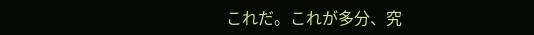これだ。これが多分、究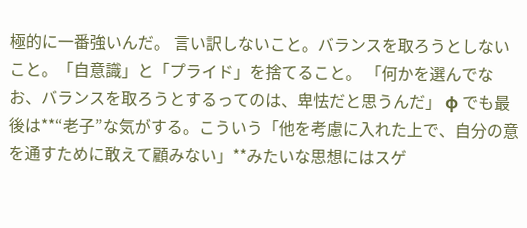極的に一番強いんだ。 言い訳しないこと。バランスを取ろうとしないこと。「自意識」と「プライド」を捨てること。 「何かを選んでなお、バランスを取ろうとするってのは、卑怯だと思うんだ」 φ でも最後は**“老子”な気がする。こういう「他を考慮に入れた上で、自分の意を通すために敢えて顧みない」**みたいな思想にはスゲ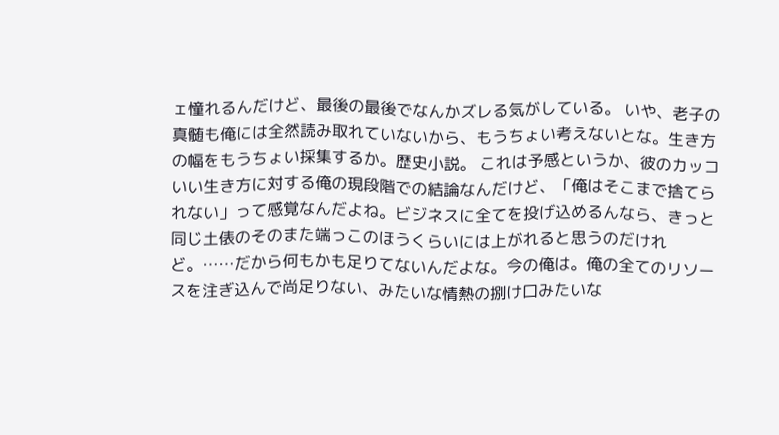ェ憧れるんだけど、最後の最後でなんかズレる気がしている。 いや、老子の真髄も俺には全然読み取れていないから、もうちょい考えないとな。生き方の幅をもうちょい採集するか。歴史小説。 これは予感というか、彼のカッコいい生き方に対する俺の現段階での結論なんだけど、「俺はそこまで捨てられない」って感覚なんだよね。ビジネスに全てを投げ込めるんなら、きっと同じ土俵のそのまた端っこのほうくらいには上がれると思うのだけれど。……だから何もかも足りてないんだよな。今の俺は。俺の全てのリソースを注ぎ込んで尚足りない、みたいな情熱の捌け口みたいな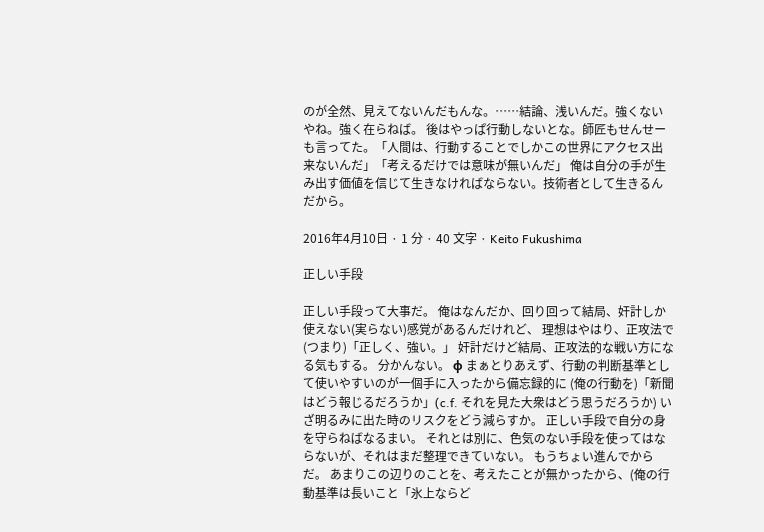のが全然、見えてないんだもんな。……結論、浅いんだ。強くないやね。強く在らねば。 後はやっぱ行動しないとな。師匠もせんせーも言ってた。「人間は、行動することでしかこの世界にアクセス出来ないんだ」「考えるだけでは意味が無いんだ」 俺は自分の手が生み出す価値を信じて生きなければならない。技術者として生きるんだから。

2016年4月10日 · 1 分 · 40 文字 · Keito Fukushima

正しい手段

正しい手段って大事だ。 俺はなんだか、回り回って結局、奸計しか使えない(実らない)感覚があるんだけれど、 理想はやはり、正攻法で(つまり)「正しく、強い。」 奸計だけど結局、正攻法的な戦い方になる気もする。 分かんない。 φ まぁとりあえず、行動の判断基準として使いやすいのが一個手に入ったから備忘録的に (俺の行動を)「新聞はどう報じるだろうか」(c.f. それを見た大衆はどう思うだろうか) いざ明るみに出た時のリスクをどう減らすか。 正しい手段で自分の身を守らねばなるまい。 それとは別に、色気のない手段を使ってはならないが、それはまだ整理できていない。 もうちょい進んでからだ。 あまりこの辺りのことを、考えたことが無かったから、(俺の行動基準は長いこと「氷上ならど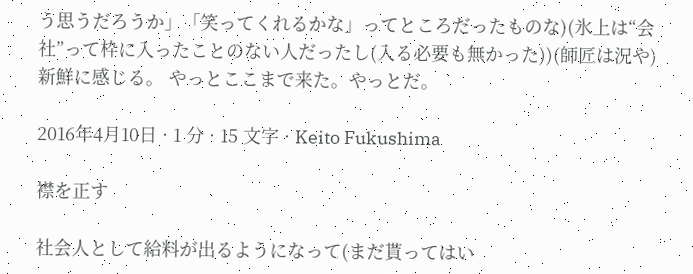う思うだろうか」「笑ってくれるかな」ってところだったものな)(氷上は“会社”って枠に入ったことのない人だったし(入る必要も無かった))(師匠は況や)新鮮に感じる。 やっとここまで来た。やっとだ。

2016年4月10日 · 1 分 · 15 文字 · Keito Fukushima

襟を正す

社会人として給料が出るようになって(まだ貰ってはい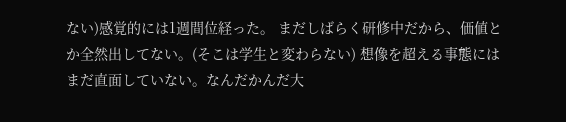ない)感覚的には1週間位経った。 まだしばらく研修中だから、価値とか全然出してない。(そこは学生と変わらない) 想像を超える事態にはまだ直面していない。なんだかんだ大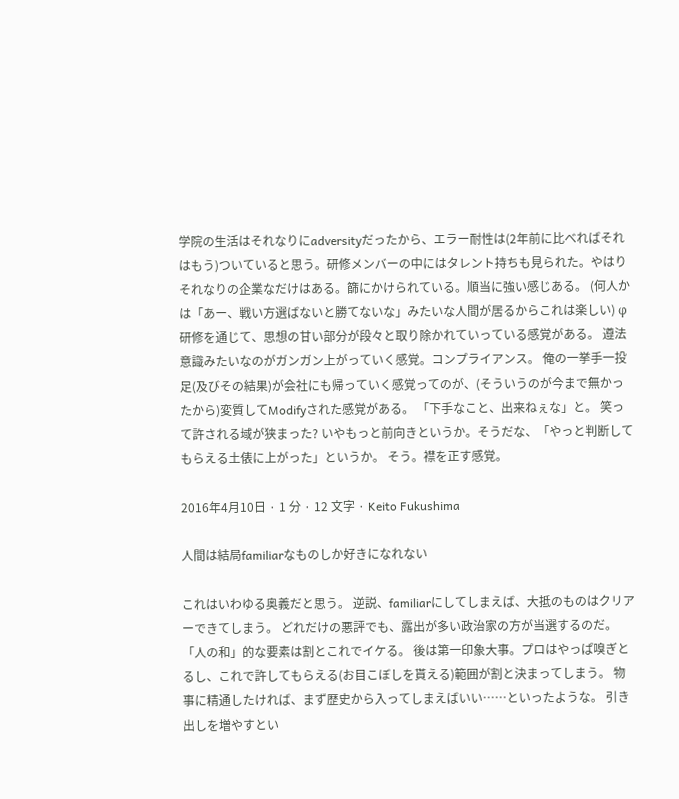学院の生活はそれなりにadversityだったから、エラー耐性は(2年前に比べればそれはもう)ついていると思う。研修メンバーの中にはタレント持ちも見られた。やはりそれなりの企業なだけはある。篩にかけられている。順当に強い感じある。 (何人かは「あー、戦い方選ばないと勝てないな」みたいな人間が居るからこれは楽しい) φ 研修を通じて、思想の甘い部分が段々と取り除かれていっている感覚がある。 遵法意識みたいなのがガンガン上がっていく感覚。コンプライアンス。 俺の一挙手一投足(及びその結果)が会社にも帰っていく感覚ってのが、(そういうのが今まで無かったから)変質してModifyされた感覚がある。 「下手なこと、出来ねぇな」と。 笑って許される域が狭まった? いやもっと前向きというか。そうだな、「やっと判断してもらえる土俵に上がった」というか。 そう。襟を正す感覚。

2016年4月10日 · 1 分 · 12 文字 · Keito Fukushima

人間は結局familiarなものしか好きになれない

これはいわゆる奥義だと思う。 逆説、familiarにしてしまえば、大抵のものはクリアーできてしまう。 どれだけの悪評でも、露出が多い政治家の方が当選するのだ。 「人の和」的な要素は割とこれでイケる。 後は第一印象大事。プロはやっぱ嗅ぎとるし、これで許してもらえる(お目こぼしを貰える)範囲が割と決まってしまう。 物事に精通したければ、まず歴史から入ってしまえばいい……といったような。 引き出しを増やすとい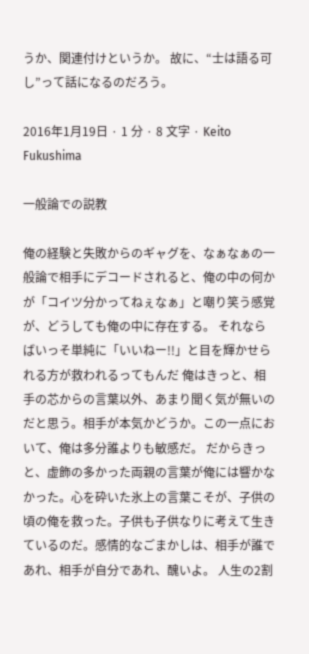うか、関連付けというか。 故に、“士は語る可し”って話になるのだろう。

2016年1月19日 · 1 分 · 8 文字 · Keito Fukushima

一般論での説教

俺の経験と失敗からのギャグを、なぁなぁの一般論で相手にデコードされると、俺の中の何かが「コイツ分かってねぇなぁ」と嘲り笑う感覚が、どうしても俺の中に存在する。 それならばいっそ単純に「いいねー!!」と目を輝かせられる方が救われるってもんだ 俺はきっと、相手の芯からの言葉以外、あまり聞く気が無いのだと思う。相手が本気かどうか。この一点において、俺は多分誰よりも敏感だ。 だからきっと、虚飾の多かった両親の言葉が俺には響かなかった。心を砕いた氷上の言葉こそが、子供の頃の俺を救った。子供も子供なりに考えて生きているのだ。感情的なごまかしは、相手が誰であれ、相手が自分であれ、醜いよ。 人生の2割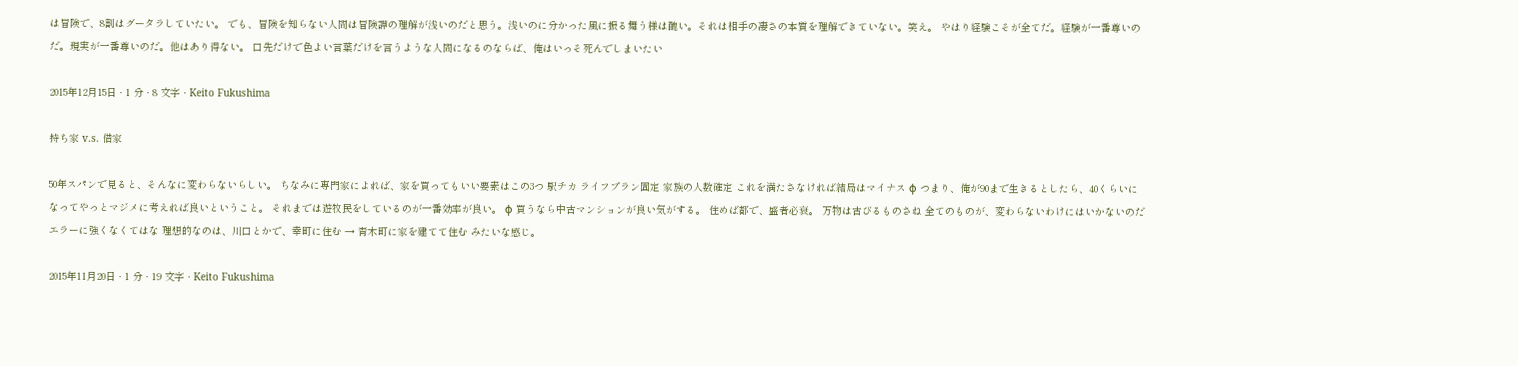は冒険で、8割はグータラしていたい。 でも、冒険を知らない人間は冒険譚の理解が浅いのだと思う。浅いのに分かった風に振る舞う様は醜い。それは相手の凄さの本質を理解できていない。笑え。 やはり経験こそが全てだ。経験が一番尊いのだ。現実が一番尊いのだ。他はあり得ない。 口先だけで色よい言葉だけを言うような人間になるのならば、俺はいっそ死んでしまいたい

2015年12月15日 · 1 分 · 8 文字 · Keito Fukushima

持ち家 v.s. 借家

50年スパンで見ると、そんなに変わらないらしい。 ちなみに専門家によれば、家を買ってもいい要素はこの3つ 駅チカ ライフプラン固定 家族の人数確定 これを満たさなければ結局はマイナス φ つまり、俺が90まで生きるとしたら、40くらいになってやっとマジメに考えれば良いということ。 それまでは遊牧民をしているのが一番効率が良い。 φ 買うなら中古マンションが良い気がする。 住めば都で、盛者必衰。 万物は古びるものさね 全てのものが、変わらないわけにはいかないのだ エラーに強くなくてはな 理想的なのは、川口とかで、幸町に住む → 青木町に家を建てて住む みたいな感じ。

2015年11月20日 · 1 分 · 19 文字 · Keito Fukushima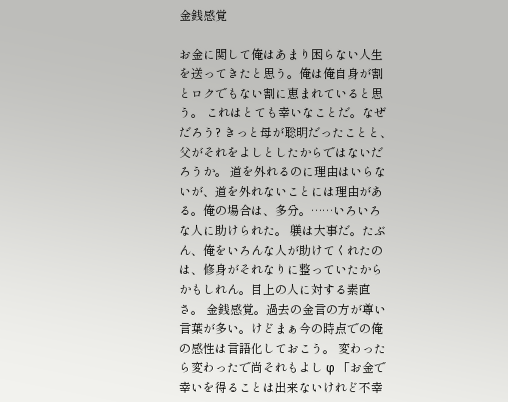金銭感覚

お金に関して俺はあまり困らない人生を送ってきたと思う。俺は俺自身が割とロクでもない割に恵まれていると思う。 これはとても幸いなことだ。なぜだろう? きっと母が聡明だったことと、父がそれをよしとしたからではないだろうか。 道を外れるのに理由はいらないが、道を外れないことには理由がある。俺の場合は、多分。……いろいろな人に助けられた。 躾は大事だ。たぶん、俺をいろんな人が助けてくれたのは、修身がそれなりに整っていたからかもしれん。目上の人に対する素直さ。 金銭感覚。過去の金言の方が尊い言葉が多い。けどまぁ今の時点での俺の感性は言語化しておこう。 変わったら変わったで尚それもよし φ 「お金で幸いを得ることは出来ないけれど不幸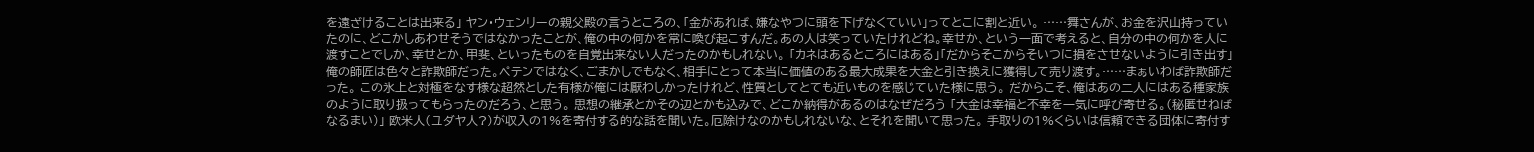を遠ざけることは出来る」 ヤン・ウェンリーの親父殿の言うところの、「金があれば、嫌なやつに頭を下げなくていい」ってとこに割と近い。 ……舞さんが、お金を沢山持っていたのに、どこかしあわせそうではなかったことが、俺の中の何かを常に喚び起こすんだ。あの人は笑っていたけれどね。幸せか、という一面で考えると、自分の中の何かを人に渡すことでしか、幸せとか、甲斐、といったものを自覚出来ない人だったのかもしれない。 「カネはあるところにはある」「だからそこからそいつに損をさせないように引き出す」 俺の師匠は色々と詐欺師だった。ペテンではなく、ごまかしでもなく、相手にとって本当に価値のある最大成果を大金と引き換えに獲得して売り渡す。……まぁいわば詐欺師だった。 この氷上と対極をなす様な超然とした有様が俺には厭わしかったけれど、性質としてとても近いものを感じていた様に思う。 だからこそ、俺はあの二人にはある種家族のように取り扱ってもらったのだろう、と思う。 思想の継承とかその辺とかも込みで、どこか納得があるのはなぜだろう 「大金は幸福と不幸を一気に呼び寄せる。(秘匿せねばなるまい)」 欧米人(ユダヤ人?)が収入の1%を寄付する的な話を聞いた。厄除けなのかもしれないな、とそれを聞いて思った。 手取りの1%くらいは信頼できる団体に寄付す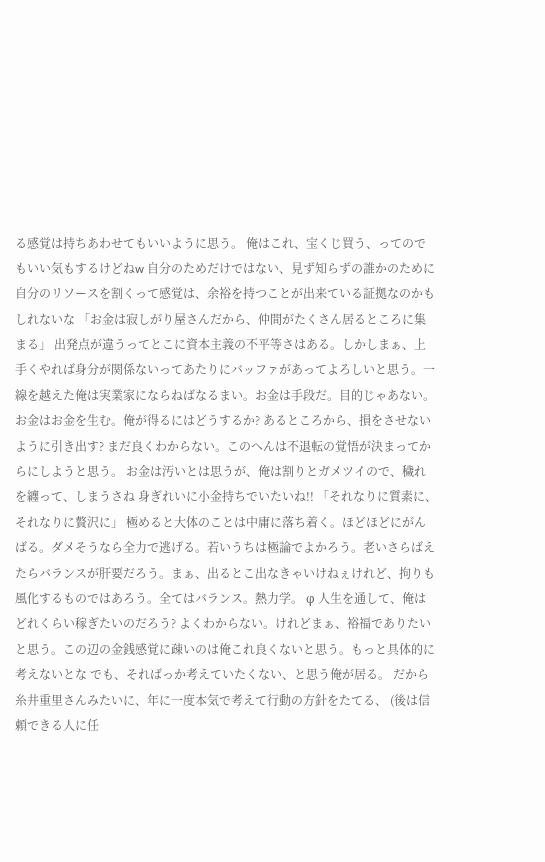る感覚は持ちあわせてもいいように思う。 俺はこれ、宝くじ買う、ってのでもいい気もするけどねw 自分のためだけではない、見ず知らずの誰かのために自分のリソースを割くって感覚は、余裕を持つことが出来ている証拠なのかもしれないな 「お金は寂しがり屋さんだから、仲間がたくさん居るところに集まる」 出発点が違うってとこに資本主義の不平等さはある。しかしまぁ、上手くやれば身分が関係ないってあたりにバッファがあってよろしいと思う。一線を越えた俺は実業家にならねばなるまい。お金は手段だ。目的じゃあない。 お金はお金を生む。俺が得るにはどうするか? あるところから、損をさせないように引き出す? まだ良くわからない。このへんは不退転の覚悟が決まってからにしようと思う。 お金は汚いとは思うが、俺は割りとガメツイので、穢れを纏って、しまうさね 身ぎれいに小金持ちでいたいね!! 「それなりに質素に、それなりに贅沢に」 極めると大体のことは中庸に落ち着く。ほどほどにがんばる。ダメそうなら全力で逃げる。若いうちは極論でよかろう。老いさらばえたらバランスが肝要だろう。まぁ、出るとこ出なきゃいけねぇけれど、拘りも風化するものではあろう。全てはバランス。熱力学。 φ 人生を通して、俺はどれくらい稼ぎたいのだろう? よくわからない。けれどまぁ、裕福でありたいと思う。この辺の金銭感覚に疎いのは俺これ良くないと思う。もっと具体的に考えないとな でも、そればっか考えていたくない、と思う俺が居る。 だから糸井重里さんみたいに、年に一度本気で考えて行動の方針をたてる、 (後は信頼できる人に任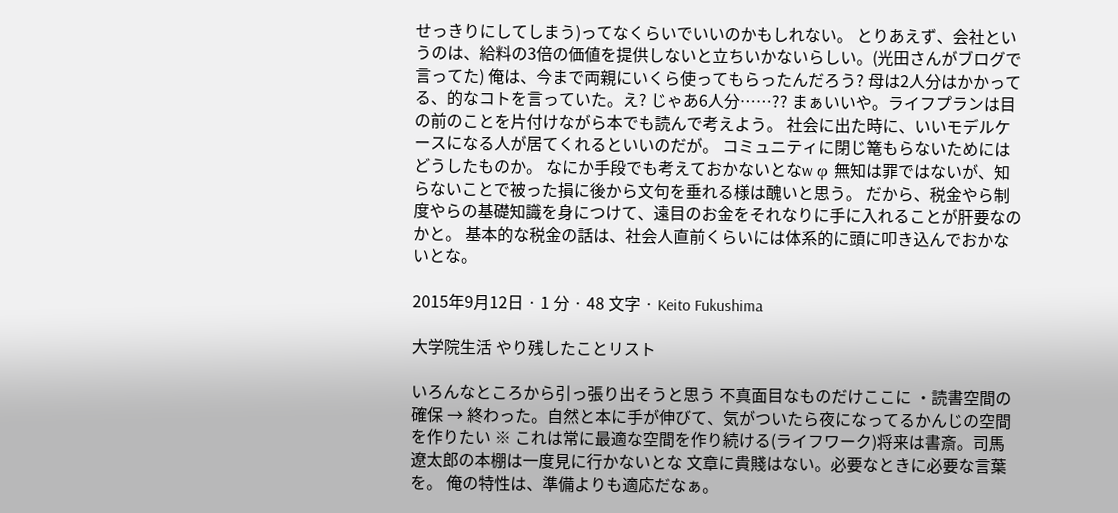せっきりにしてしまう)ってなくらいでいいのかもしれない。 とりあえず、会社というのは、給料の3倍の価値を提供しないと立ちいかないらしい。(光田さんがブログで言ってた) 俺は、今まで両親にいくら使ってもらったんだろう? 母は2人分はかかってる、的なコトを言っていた。え? じゃあ6人分……?? まぁいいや。ライフプランは目の前のことを片付けながら本でも読んで考えよう。 社会に出た時に、いいモデルケースになる人が居てくれるといいのだが。 コミュニティに閉じ篭もらないためにはどうしたものか。 なにか手段でも考えておかないとなw φ 無知は罪ではないが、知らないことで被った損に後から文句を垂れる様は醜いと思う。 だから、税金やら制度やらの基礎知識を身につけて、遠目のお金をそれなりに手に入れることが肝要なのかと。 基本的な税金の話は、社会人直前くらいには体系的に頭に叩き込んでおかないとな。

2015年9月12日 · 1 分 · 48 文字 · Keito Fukushima

大学院生活 やり残したことリスト

いろんなところから引っ張り出そうと思う 不真面目なものだけここに ・読書空間の確保 → 終わった。自然と本に手が伸びて、気がついたら夜になってるかんじの空間を作りたい ※ これは常に最適な空間を作り続ける(ライフワーク)将来は書斎。司馬遼太郎の本棚は一度見に行かないとな 文章に貴賤はない。必要なときに必要な言葉を。 俺の特性は、準備よりも適応だなぁ。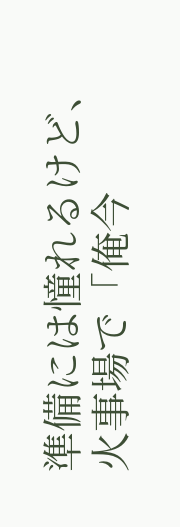準備には憧れるけど、火事場で「俺今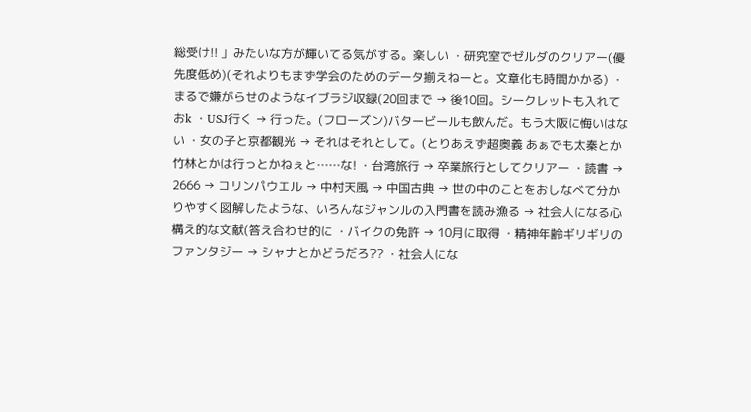総受け!! 」みたいな方が輝いてる気がする。楽しい ・研究室でゼルダのクリアー(優先度低め)(それよりもまず学会のためのデータ揃えねーと。文章化も時間かかる) ・まるで嫌がらせのようなイブラジ収録(20回まで → 後10回。シークレットも入れておk ・USJ行く → 行った。(フローズン)バタービールも飲んだ。もう大阪に悔いはない ・女の子と京都観光 → それはそれとして。(とりあえず超奥義 あぁでも太秦とか竹林とかは行っとかねぇと……な! ・台湾旅行 → 卒業旅行としてクリアー ・読書 → 2666 → コリンパウエル → 中村天風 → 中国古典 → 世の中のことをおしなべて分かりやすく図解したような、いろんなジャンルの入門書を読み漁る → 社会人になる心構え的な文献(答え合わせ的に ・バイクの免許 → 10月に取得 ・精神年齢ギリギリのファンタジー → シャナとかどうだろ?? ・社会人にな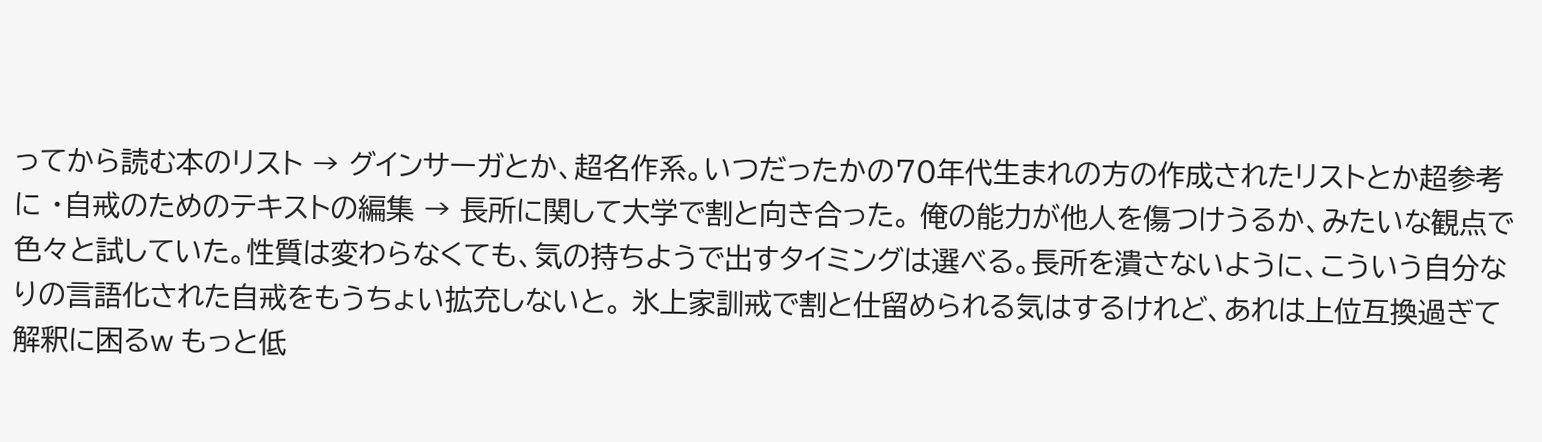ってから読む本のリスト → グインサーガとか、超名作系。いつだったかの70年代生まれの方の作成されたリストとか超参考に ・自戒のためのテキストの編集 → 長所に関して大学で割と向き合った。 俺の能力が他人を傷つけうるか、みたいな観点で色々と試していた。性質は変わらなくても、気の持ちようで出すタイミングは選べる。長所を潰さないように、こういう自分なりの言語化された自戒をもうちょい拡充しないと。 氷上家訓戒で割と仕留められる気はするけれど、あれは上位互換過ぎて解釈に困るw もっと低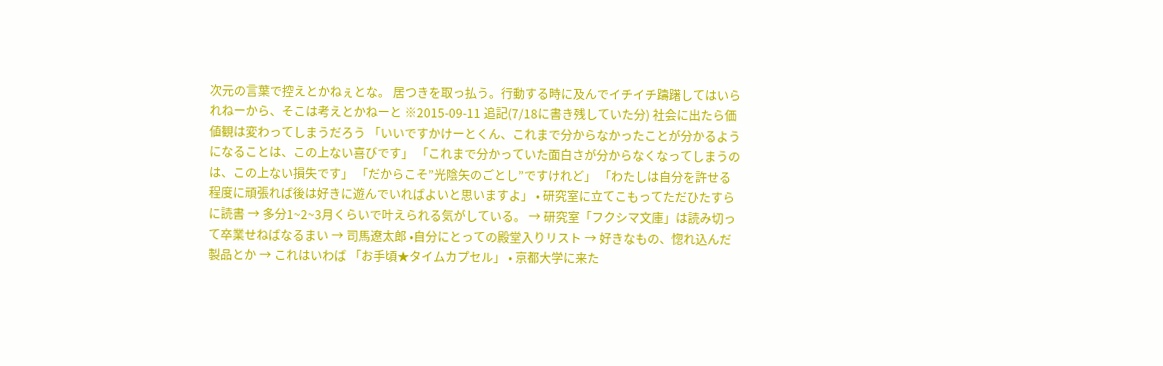次元の言葉で控えとかねぇとな。 居つきを取っ払う。行動する時に及んでイチイチ躊躇してはいられねーから、そこは考えとかねーと ※2015-09-11 追記(7/18に書き残していた分) 社会に出たら価値観は変わってしまうだろう 「いいですかけーとくん、これまで分からなかったことが分かるようになることは、この上ない喜びです」 「これまで分かっていた面白さが分からなくなってしまうのは、この上ない損失です」 「だからこそ”光陰矢のごとし”ですけれど」 「わたしは自分を許せる程度に頑張れば後は好きに遊んでいればよいと思いますよ」 • 研究室に立てこもってただひたすらに読書 → 多分1~2~3月くらいで叶えられる気がしている。 → 研究室「フクシマ文庫」は読み切って卒業せねばなるまい → 司馬遼太郎 •自分にとっての殿堂入りリスト → 好きなもの、惚れ込んだ製品とか → これはいわば 「お手頃★タイムカプセル」 • 京都大学に来た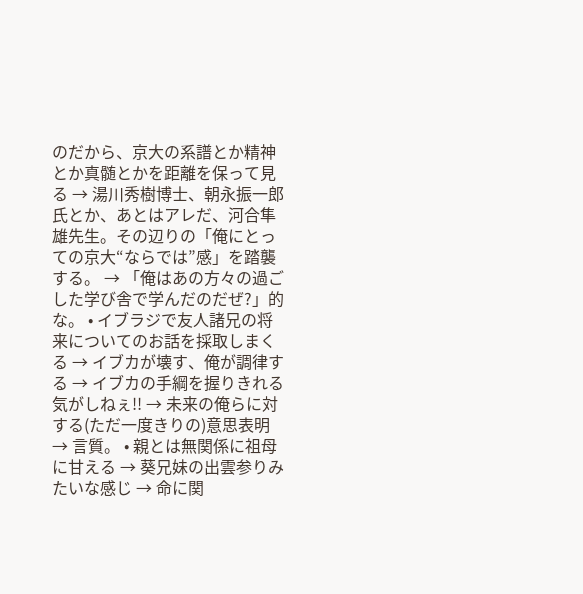のだから、京大の系譜とか精神とか真髄とかを距離を保って見る → 湯川秀樹博士、朝永振一郎氏とか、あとはアレだ、河合隼雄先生。その辺りの「俺にとっての京大“ならでは”感」を踏襲する。 → 「俺はあの方々の過ごした学び舎で学んだのだぜ?」的な。 • イブラジで友人諸兄の将来についてのお話を採取しまくる → イブカが壊す、俺が調律する → イブカの手綱を握りきれる気がしねぇ!! → 未来の俺らに対する(ただ一度きりの)意思表明 → 言質。 • 親とは無関係に祖母に甘える → 葵兄妹の出雲参りみたいな感じ → 命に関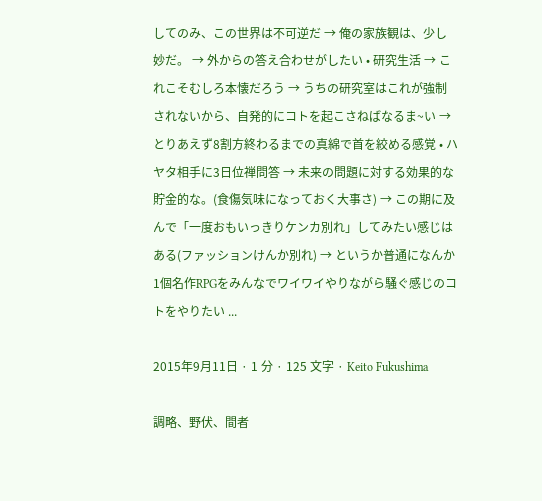してのみ、この世界は不可逆だ → 俺の家族観は、少し妙だ。 → 外からの答え合わせがしたい • 研究生活 → これこそむしろ本懐だろう → うちの研究室はこれが強制されないから、自発的にコトを起こさねばなるま~い → とりあえず8割方終わるまでの真綿で首を絞める感覚 • ハヤタ相手に3日位禅問答 → 未来の問題に対する効果的な貯金的な。(食傷気味になっておく大事さ) → この期に及んで「一度おもいっきりケンカ別れ」してみたい感じはある(ファッションけんか別れ) → というか普通になんか1個名作RPGをみんなでワイワイやりながら騒ぐ感じのコトをやりたい ...

2015年9月11日 · 1 分 · 125 文字 · Keito Fukushima

調略、野伏、間者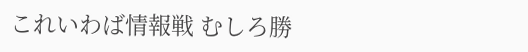これいわば情報戦 むしろ勝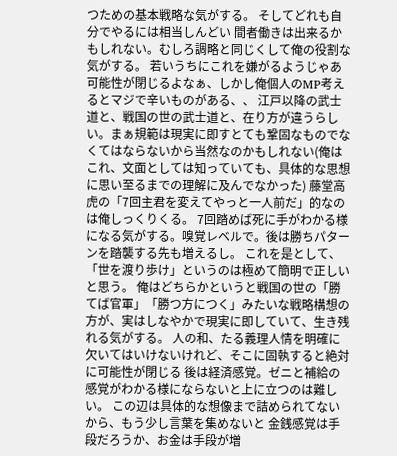つための基本戦略な気がする。 そしてどれも自分でやるには相当しんどい 間者働きは出来るかもしれない。むしろ調略と同じくして俺の役割な気がする。 若いうちにこれを嫌がるようじゃあ可能性が閉じるよなぁ、しかし俺個人のMP考えるとマジで辛いものがある、、 江戸以降の武士道と、戦国の世の武士道と、在り方が違うらしい。まぁ規範は現実に即すとても鞏固なものでなくてはならないから当然なのかもしれない(俺はこれ、文面としては知っていても、具体的な思想に思い至るまでの理解に及んでなかった) 藤堂高虎の「7回主君を変えてやっと一人前だ」的なのは俺しっくりくる。 7回踏めば死に手がわかる様になる気がする。嗅覚レベルで。後は勝ちパターンを踏襲する先も増えるし。 これを是として、「世を渡り歩け」というのは極めて簡明で正しいと思う。 俺はどちらかというと戦国の世の「勝てば官軍」「勝つ方につく」みたいな戦略構想の方が、実はしなやかで現実に即していて、生き残れる気がする。 人の和、たる義理人情を明確に欠いてはいけないけれど、そこに固執すると絶対に可能性が閉じる 後は経済感覚。ゼニと補給の感覚がわかる様にならないと上に立つのは難しい。 この辺は具体的な想像まで詰められてないから、もう少し言葉を集めないと 金銭感覚は手段だろうか、お金は手段が増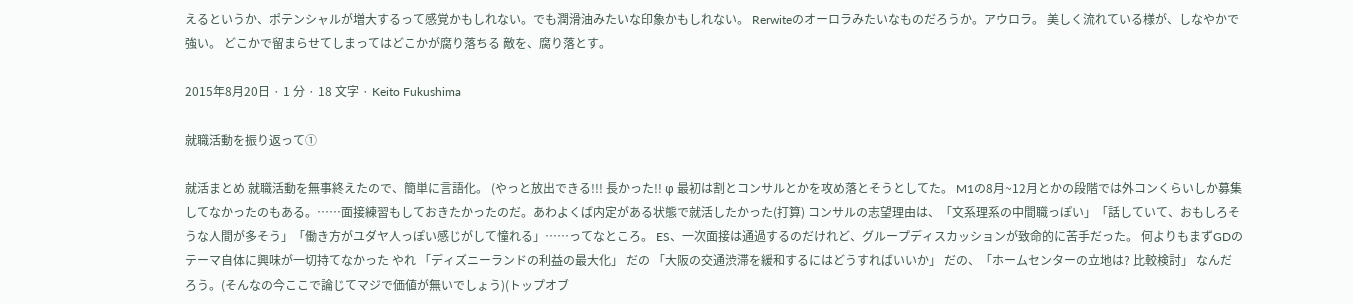えるというか、ポテンシャルが増大するって感覚かもしれない。でも潤滑油みたいな印象かもしれない。 Rerwiteのオーロラみたいなものだろうか。アウロラ。 美しく流れている様が、しなやかで強い。 どこかで留まらせてしまってはどこかが腐り落ちる 敵を、腐り落とす。

2015年8月20日 · 1 分 · 18 文字 · Keito Fukushima

就職活動を振り返って①

就活まとめ 就職活動を無事終えたので、簡単に言語化。 (やっと放出できる!!! 長かった!! φ 最初は割とコンサルとかを攻め落とそうとしてた。 M1の8月~12月とかの段階では外コンくらいしか募集してなかったのもある。……面接練習もしておきたかったのだ。あわよくば内定がある状態で就活したかった(打算) コンサルの志望理由は、「文系理系の中間職っぽい」「話していて、おもしろそうな人間が多そう」「働き方がユダヤ人っぽい感じがして憧れる」……ってなところ。 ES、一次面接は通過するのだけれど、グループディスカッションが致命的に苦手だった。 何よりもまずGDのテーマ自体に興味が一切持てなかった やれ 「ディズニーランドの利益の最大化」 だの 「大阪の交通渋滞を緩和するにはどうすればいいか」 だの、「ホームセンターの立地は? 比較検討」 なんだろう。(そんなの今ここで論じてマジで価値が無いでしょう)(トップオブ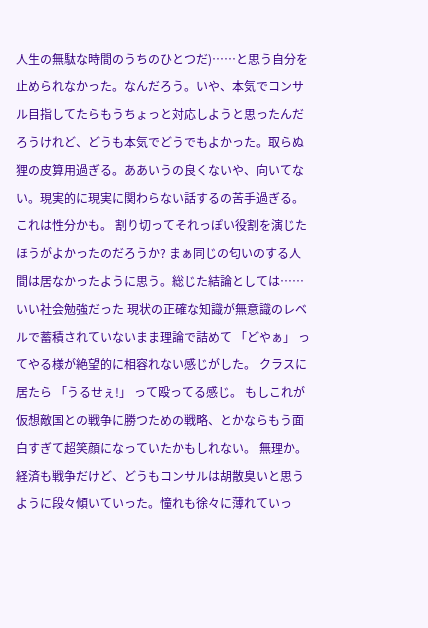人生の無駄な時間のうちのひとつだ)……と思う自分を止められなかった。なんだろう。いや、本気でコンサル目指してたらもうちょっと対応しようと思ったんだろうけれど、どうも本気でどうでもよかった。取らぬ狸の皮算用過ぎる。ああいうの良くないや、向いてない。現実的に現実に関わらない話するの苦手過ぎる。これは性分かも。 割り切ってそれっぽい役割を演じたほうがよかったのだろうか? まぁ同じの匂いのする人間は居なかったように思う。総じた結論としては……いい社会勉強だった 現状の正確な知識が無意識のレベルで蓄積されていないまま理論で詰めて 「どやぁ」 ってやる様が絶望的に相容れない感じがした。 クラスに居たら 「うるせぇ!」 って殴ってる感じ。 もしこれが仮想敵国との戦争に勝つための戦略、とかならもう面白すぎて超笑顔になっていたかもしれない。 無理か。 経済も戦争だけど、どうもコンサルは胡散臭いと思うように段々傾いていった。憧れも徐々に薄れていっ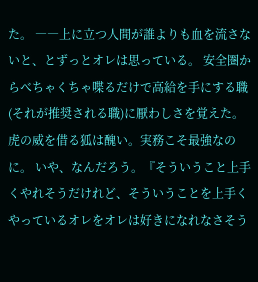た。 ――上に立つ人間が誰よりも血を流さないと、とずっとオレは思っている。 安全圏からべちゃくちゃ喋るだけで高給を手にする職(それが推奨される職)に厭わしさを覚えた。虎の威を借る狐は醜い。実務こそ最強なのに。 いや、なんだろう。『そういうこと上手くやれそうだけれど、そういうことを上手くやっているオレをオレは好きになれなさそう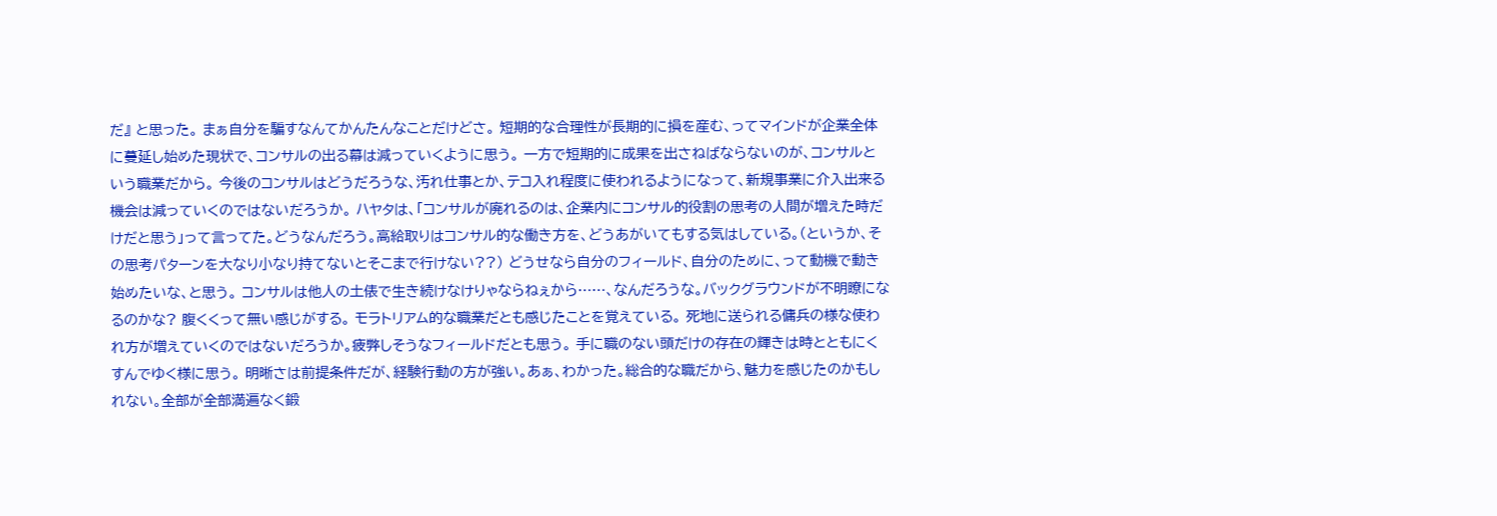だ』 と思った。 まぁ自分を騙すなんてかんたんなことだけどさ。 短期的な合理性が長期的に損を産む、ってマインドが企業全体に蔓延し始めた現状で、コンサルの出る幕は減っていくように思う。 一方で短期的に成果を出さねばならないのが、コンサルという職業だから。 今後のコンサルはどうだろうな、汚れ仕事とか、テコ入れ程度に使われるようになって、新規事業に介入出来る機会は減っていくのではないだろうか。 ハヤタは、「コンサルが廃れるのは、企業内にコンサル的役割の思考の人間が増えた時だけだと思う」って言ってた。どうなんだろう。高給取りはコンサル的な働き方を、どうあがいてもする気はしている。(というか、その思考パターンを大なり小なり持てないとそこまで行けない??) どうせなら自分のフィールド、自分のために、って動機で動き始めたいな、と思う。 コンサルは他人の土俵で生き続けなけりゃならねぇから……、なんだろうな。バックグラウンドが不明瞭になるのかな? 腹くくって無い感じがする。 モラトリアム的な職業だとも感じたことを覚えている。 死地に送られる傭兵の様な使われ方が増えていくのではないだろうか。疲弊しそうなフィールドだとも思う。 手に職のない頭だけの存在の輝きは時とともにくすんでゆく様に思う。 明晰さは前提条件だが、経験行動の方が強い。あぁ、わかった。総合的な職だから、魅力を感じたのかもしれない。全部が全部満遍なく鍛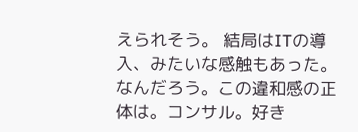えられそう。 結局はITの導入、みたいな感触もあった。 なんだろう。この違和感の正体は。コンサル。好き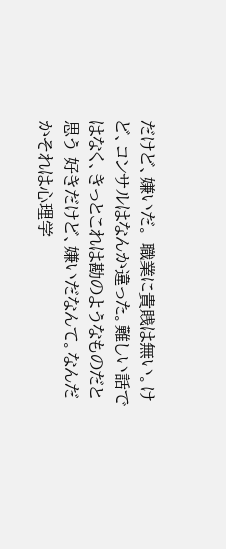だけど、嫌いだ。 職業に貴賎は無い。けど、コンサルはなんか違った。難しい話ではなく、きっとこれは勘のようなものだと思う 好きだけど、嫌いだなんて。なんだかそれは心理学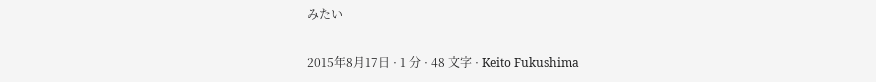みたい

2015年8月17日 · 1 分 · 48 文字 · Keito Fukushima